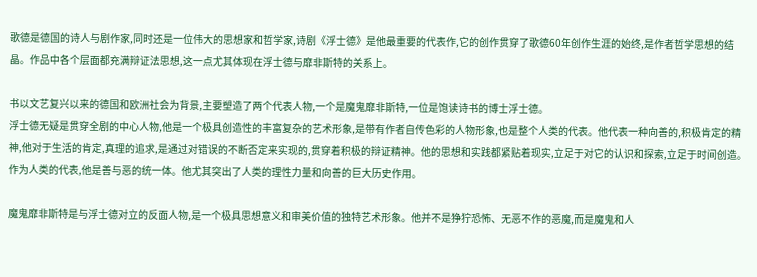歌德是德国的诗人与剧作家,同时还是一位伟大的思想家和哲学家,诗剧《浮士德》是他最重要的代表作,它的创作贯穿了歌德60年创作生涯的始终,是作者哲学思想的结晶。作品中各个层面都充满辩证法思想,这一点尤其体现在浮士德与靡非斯特的关系上。

书以文艺复兴以来的德国和欧洲社会为背景,主要塑造了两个代表人物,一个是魔鬼靡非斯特,一位是饱读诗书的博士浮士德。
浮士德无疑是贯穿全剧的中心人物,他是一个极具创造性的丰富复杂的艺术形象,是带有作者自传色彩的人物形象,也是整个人类的代表。他代表一种向善的,积极肯定的精神,他对于生活的肯定,真理的追求,是通过对错误的不断否定来实现的,贯穿着积极的辩证精神。他的思想和实践都紧贴着现实,立足于对它的认识和探索,立足于时间创造。作为人类的代表,他是善与恶的统一体。他尤其突出了人类的理性力量和向善的巨大历史作用。

魔鬼靡非斯特是与浮士德对立的反面人物,是一个极具思想意义和审美价值的独特艺术形象。他并不是狰狞恐怖、无恶不作的恶魔,而是魔鬼和人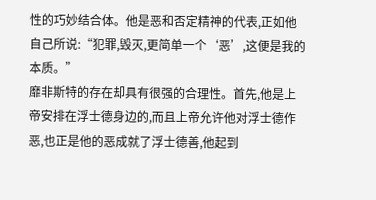性的巧妙结合体。他是恶和否定精神的代表,正如他自己所说:“犯罪,毁灭,更简单一个‘恶’,这便是我的本质。”
靡非斯特的存在却具有很强的合理性。首先,他是上帝安排在浮士德身边的,而且上帝允许他对浮士德作恶,也正是他的恶成就了浮士德善,他起到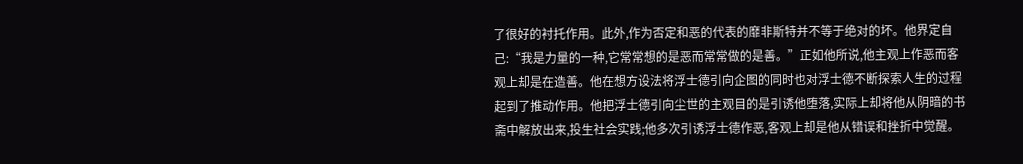了很好的衬托作用。此外,作为否定和恶的代表的靡非斯特并不等于绝对的坏。他界定自己:“我是力量的一种,它常常想的是恶而常常做的是善。”正如他所说,他主观上作恶而客观上却是在造善。他在想方设法将浮士德引向企图的同时也对浮士德不断探索人生的过程起到了推动作用。他把浮士德引向尘世的主观目的是引诱他堕落,实际上却将他从阴暗的书斋中解放出来,投生社会实践;他多次引诱浮士德作恶,客观上却是他从错误和挫折中觉醒。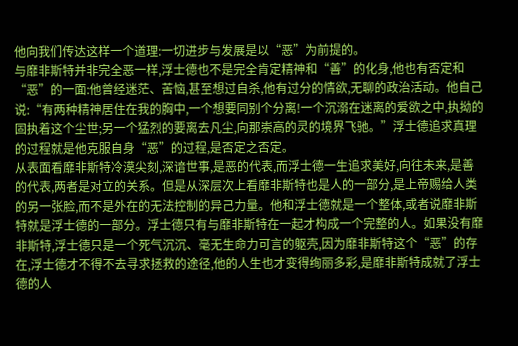他向我们传达这样一个道理:一切进步与发展是以“恶”为前提的。
与靡非斯特并非完全恶一样,浮士德也不是完全肯定精神和“善”的化身,他也有否定和“恶”的一面:他曾经迷茫、苦恼,甚至想过自杀,他有过分的情欲,无聊的政治活动。他自己说:“有两种精神居住在我的胸中,一个想要同别个分离!一个沉溺在迷离的爱欲之中,执拗的固执着这个尘世;另一个猛烈的要离去凡尘,向那崇高的灵的境界飞驰。”浮士德追求真理的过程就是他克服自身“恶”的过程,是否定之否定。
从表面看靡非斯特冷漠尖刻,深谙世事,是恶的代表,而浮士德一生追求美好,向往未来,是善的代表,两者是对立的关系。但是从深层次上看靡非斯特也是人的一部分,是上帝赐给人类的另一张脸,而不是外在的无法控制的异己力量。他和浮士德就是一个整体,或者说靡非斯特就是浮士德的一部分。浮士德只有与靡非斯特在一起才构成一个完整的人。如果没有靡非斯特,浮士德只是一个死气沉沉、毫无生命力可言的躯壳,因为靡非斯特这个“恶”的存在,浮士德才不得不去寻求拯救的途径,他的人生也才变得绚丽多彩,是靡非斯特成就了浮士德的人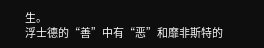生。
浮士德的“善”中有“恶”和靡非斯特的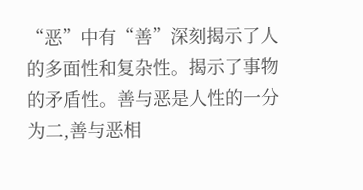“恶”中有“善”深刻揭示了人的多面性和复杂性。揭示了事物的矛盾性。善与恶是人性的一分为二,善与恶相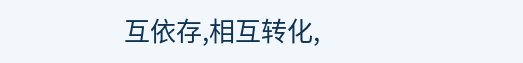互依存,相互转化,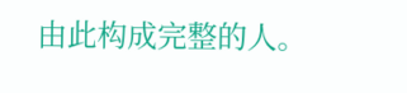由此构成完整的人。